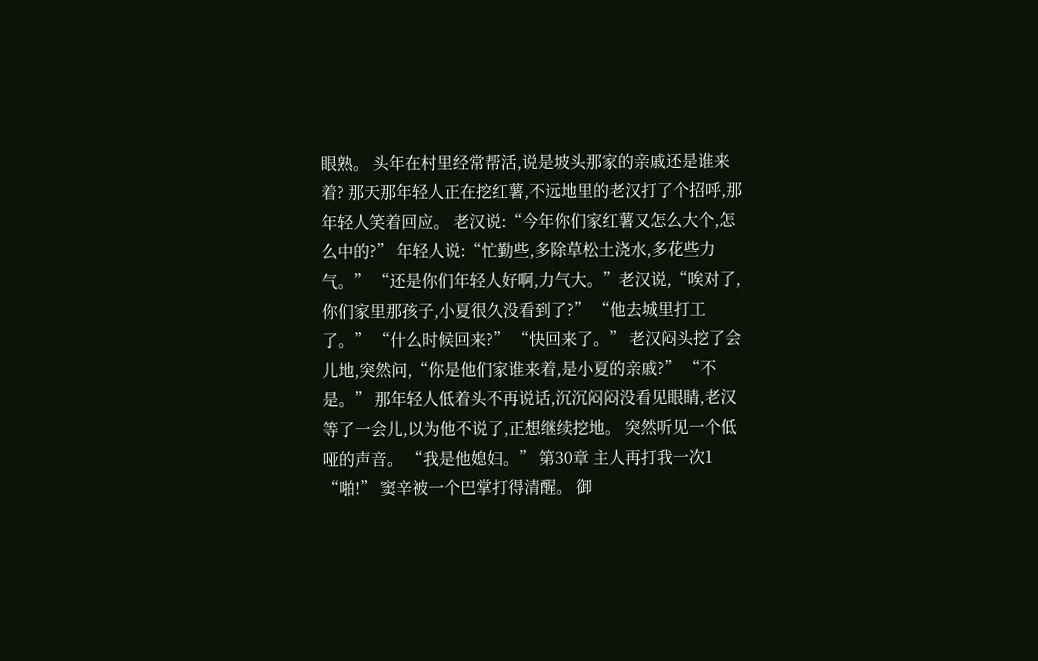眼熟。 头年在村里经常帮活,说是坡头那家的亲戚还是谁来着? 那天那年轻人正在挖红薯,不远地里的老汉打了个招呼,那年轻人笑着回应。 老汉说:“今年你们家红薯又怎么大个,怎么中的?” 年轻人说:“忙勤些,多除草松土浇水,多花些力气。” “还是你们年轻人好啊,力气大。”老汉说,“唉对了,你们家里那孩子,小夏很久没看到了?” “他去城里打工了。” “什么时候回来?” “快回来了。” 老汉闷头挖了会儿地,突然问,“你是他们家谁来着,是小夏的亲戚?” “不是。” 那年轻人低着头不再说话,沉沉闷闷没看见眼睛,老汉等了一会儿,以为他不说了,正想继续挖地。 突然听见一个低哑的声音。 “我是他媳妇。” 第30章 主人再打我一次1 “啪!” 窦辛被一个巴掌打得清醒。 御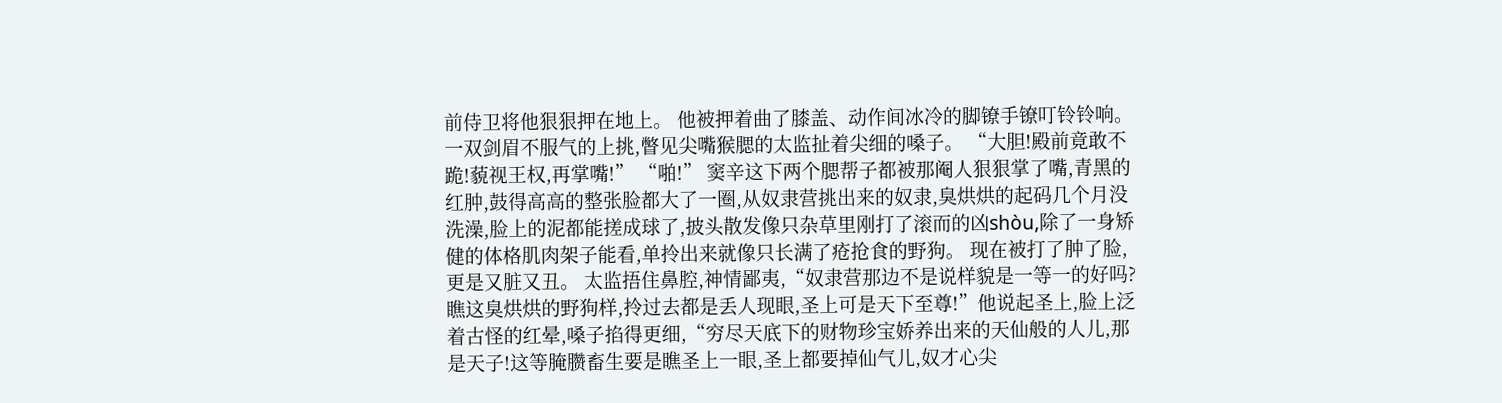前侍卫将他狠狠押在地上。 他被押着曲了膝盖、动作间冰冷的脚镣手镣叮铃铃响。 一双剑眉不服气的上挑,瞥见尖嘴猴腮的太监扯着尖细的嗓子。 “大胆!殿前竟敢不跪!藐视王权,再掌嘴!” “啪!” 窦辛这下两个腮帮子都被那阉人狠狠掌了嘴,青黑的红肿,鼓得高高的整张脸都大了一圈,从奴隶营挑出来的奴隶,臭烘烘的起码几个月没洗澡,脸上的泥都能搓成球了,披头散发像只杂草里刚打了滚而的凶shòu,除了一身矫健的体格肌肉架子能看,单拎出来就像只长满了疮抢食的野狗。 现在被打了肿了脸,更是又脏又丑。 太监捂住鼻腔,神情鄙夷,“奴隶营那边不是说样貌是一等一的好吗?瞧这臭烘烘的野狗样,拎过去都是丢人现眼,圣上可是天下至尊!”他说起圣上,脸上泛着古怪的红晕,嗓子掐得更细,“穷尽天底下的财物珍宝娇养出来的天仙般的人儿,那是天子!这等腌臜畜生要是瞧圣上一眼,圣上都要掉仙气儿,奴才心尖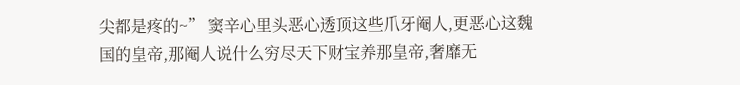尖都是疼的~” 窦辛心里头恶心透顶这些爪牙阉人,更恶心这魏国的皇帝,那阉人说什么穷尽天下财宝养那皇帝,奢靡无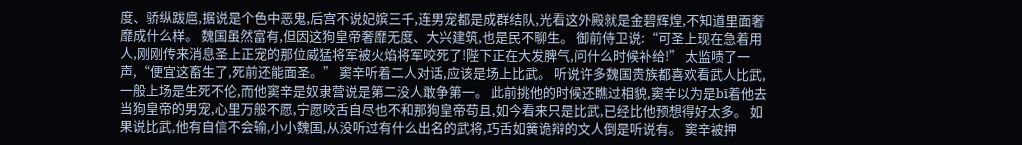度、骄纵跋扈,据说是个色中恶鬼,后宫不说妃嫔三千,连男宠都是成群结队,光看这外殿就是金碧辉煌,不知道里面奢靡成什么样。 魏国虽然富有,但因这狗皇帝奢靡无度、大兴建筑,也是民不聊生。 御前侍卫说:“可圣上现在急着用人,刚刚传来消息圣上正宠的那位威猛将军被火焰将军咬死了!陛下正在大发脾气,问什么时候补给!” 太监啧了一声,“便宜这畜生了,死前还能面圣。” 窦辛听着二人对话,应该是场上比武。 听说许多魏国贵族都喜欢看武人比武,一般上场是生死不伦,而他窦辛是奴隶营说是第二没人敢争第一。 此前挑他的时候还瞧过相貌,窦辛以为是bī着他去当狗皇帝的男宠,心里万般不愿,宁愿咬舌自尽也不和那狗皇帝苟且,如今看来只是比武,已经比他预想得好太多。 如果说比武,他有自信不会输,小小魏国,从没听过有什么出名的武将,巧舌如簧诡辩的文人倒是听说有。 窦辛被押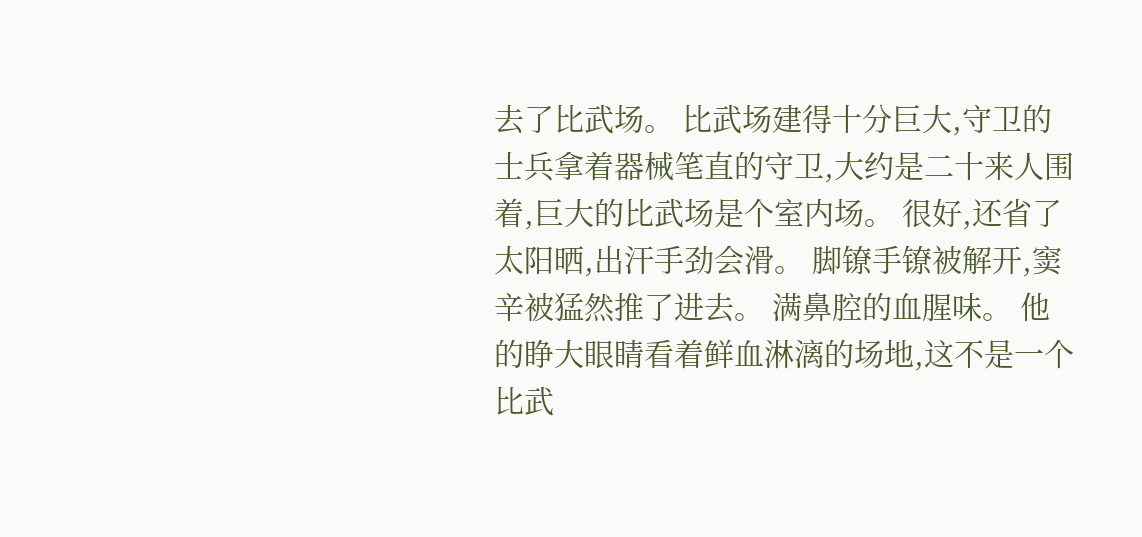去了比武场。 比武场建得十分巨大,守卫的士兵拿着器械笔直的守卫,大约是二十来人围着,巨大的比武场是个室内场。 很好,还省了太阳晒,出汗手劲会滑。 脚镣手镣被解开,窦辛被猛然推了进去。 满鼻腔的血腥味。 他的睁大眼睛看着鲜血淋漓的场地,这不是一个比武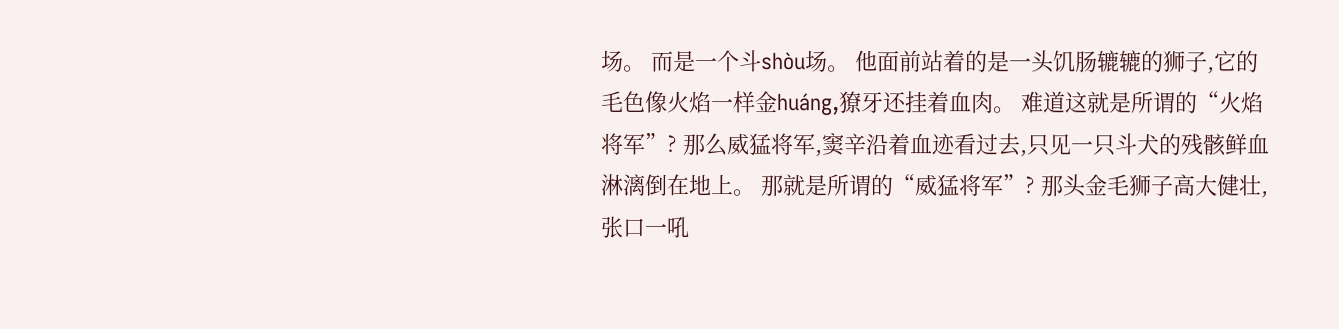场。 而是一个斗shòu场。 他面前站着的是一头饥肠辘辘的狮子,它的毛色像火焰一样金huáng,獠牙还挂着血肉。 难道这就是所谓的“火焰将军”? 那么威猛将军,窦辛沿着血迹看过去,只见一只斗犬的残骸鲜血淋漓倒在地上。 那就是所谓的“威猛将军”? 那头金毛狮子高大健壮,张口一吼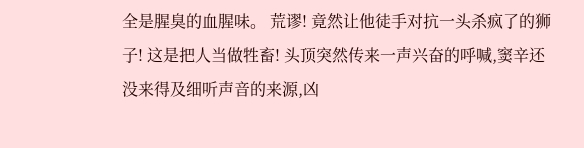全是腥臭的血腥味。 荒谬! 竟然让他徒手对抗一头杀疯了的狮子! 这是把人当做牲畜! 头顶突然传来一声兴奋的呼喊,窦辛还没来得及细听声音的来源,凶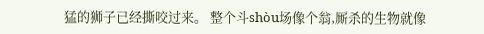猛的狮子已经撕咬过来。 整个斗shòu场像个翁,厮杀的生物就像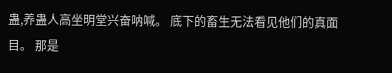蛊,养蛊人高坐明堂兴奋呐喊。 底下的畜生无法看见他们的真面目。 那是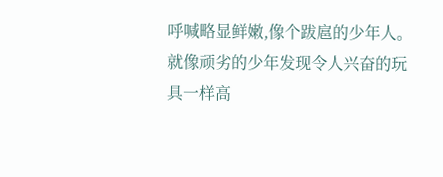呼喊略显鲜嫩,像个跋扈的少年人。 就像顽劣的少年发现令人兴奋的玩具一样高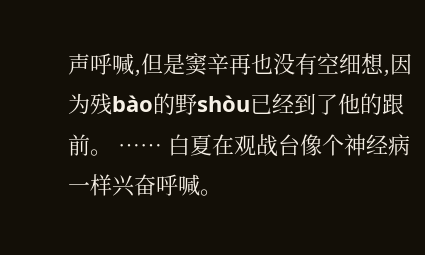声呼喊,但是窦辛再也没有空细想,因为残bào的野shòu已经到了他的跟前。 …… 白夏在观战台像个神经病一样兴奋呼喊。